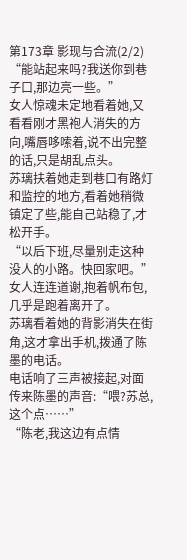第173章 影现与合流(2/2)
“能站起来吗?我送你到巷子口,那边亮一些。”
女人惊魂未定地看着她,又看看刚才黑袍人消失的方向,嘴唇哆嗦着,说不出完整的话,只是胡乱点头。
苏璃扶着她走到巷口有路灯和监控的地方,看着她稍微镇定了些,能自己站稳了,才松开手。
“以后下班,尽量别走这种没人的小路。快回家吧。”
女人连连道谢,抱着帆布包,几乎是跑着离开了。
苏璃看着她的背影消失在街角,这才拿出手机,拨通了陈墨的电话。
电话响了三声被接起,对面传来陈墨的声音:“喂?苏总,这个点……”
“陈老,我这边有点情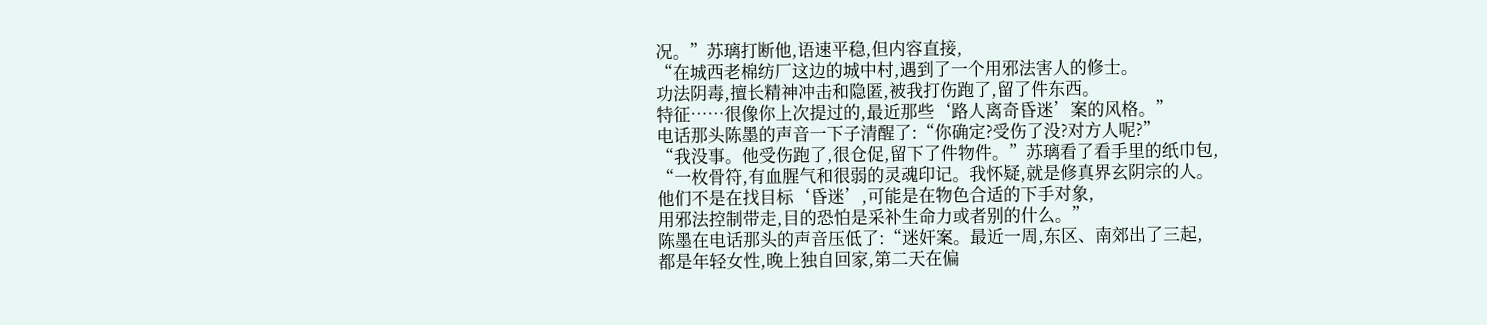况。”苏璃打断他,语速平稳,但内容直接,
“在城西老棉纺厂这边的城中村,遇到了一个用邪法害人的修士。
功法阴毒,擅长精神冲击和隐匿,被我打伤跑了,留了件东西。
特征……很像你上次提过的,最近那些‘路人离奇昏迷’案的风格。”
电话那头陈墨的声音一下子清醒了:“你确定?受伤了没?对方人呢?”
“我没事。他受伤跑了,很仓促,留下了件物件。”苏璃看了看手里的纸巾包,
“一枚骨符,有血腥气和很弱的灵魂印记。我怀疑,就是修真界玄阴宗的人。
他们不是在找目标‘昏迷’,可能是在物色合适的下手对象,
用邪法控制带走,目的恐怕是采补生命力或者别的什么。”
陈墨在电话那头的声音压低了:“迷奸案。最近一周,东区、南郊出了三起,
都是年轻女性,晚上独自回家,第二天在偏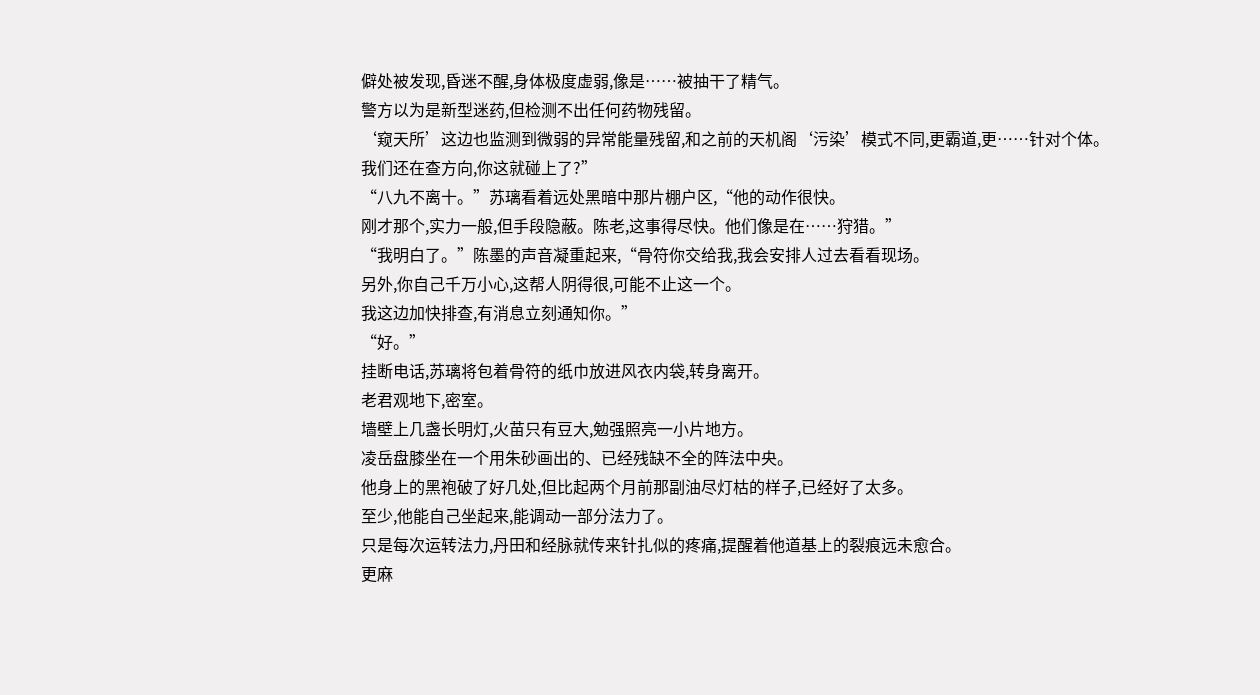僻处被发现,昏迷不醒,身体极度虚弱,像是……被抽干了精气。
警方以为是新型迷药,但检测不出任何药物残留。
‘窥天所’这边也监测到微弱的异常能量残留,和之前的天机阁‘污染’模式不同,更霸道,更……针对个体。
我们还在查方向,你这就碰上了?”
“八九不离十。”苏璃看着远处黑暗中那片棚户区,“他的动作很快。
刚才那个,实力一般,但手段隐蔽。陈老,这事得尽快。他们像是在……狩猎。”
“我明白了。”陈墨的声音凝重起来,“骨符你交给我,我会安排人过去看看现场。
另外,你自己千万小心,这帮人阴得很,可能不止这一个。
我这边加快排查,有消息立刻通知你。”
“好。”
挂断电话,苏璃将包着骨符的纸巾放进风衣内袋,转身离开。
老君观地下,密室。
墙壁上几盏长明灯,火苗只有豆大,勉强照亮一小片地方。
凌岳盘膝坐在一个用朱砂画出的、已经残缺不全的阵法中央。
他身上的黑袍破了好几处,但比起两个月前那副油尽灯枯的样子,已经好了太多。
至少,他能自己坐起来,能调动一部分法力了。
只是每次运转法力,丹田和经脉就传来针扎似的疼痛,提醒着他道基上的裂痕远未愈合。
更麻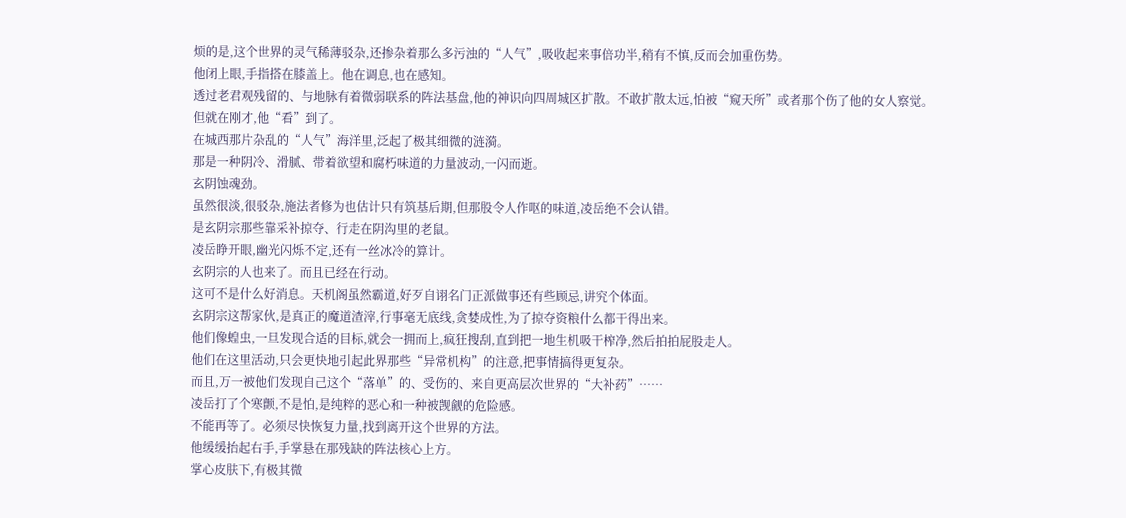烦的是,这个世界的灵气稀薄驳杂,还掺杂着那么多污浊的“人气”,吸收起来事倍功半,稍有不慎,反而会加重伤势。
他闭上眼,手指搭在膝盖上。他在调息,也在感知。
透过老君观残留的、与地脉有着微弱联系的阵法基盘,他的神识向四周城区扩散。不敢扩散太远,怕被“窥天所”或者那个伤了他的女人察觉。
但就在刚才,他“看”到了。
在城西那片杂乱的“人气”海洋里,泛起了极其细微的涟漪。
那是一种阴冷、滑腻、带着欲望和腐朽味道的力量波动,一闪而逝。
玄阴蚀魂劲。
虽然很淡,很驳杂,施法者修为也估计只有筑基后期,但那股令人作呕的味道,凌岳绝不会认错。
是玄阴宗那些靠采补掠夺、行走在阴沟里的老鼠。
凌岳睁开眼,幽光闪烁不定,还有一丝冰冷的算计。
玄阴宗的人也来了。而且已经在行动。
这可不是什么好消息。天机阁虽然霸道,好歹自诩名门正派做事还有些顾忌,讲究个体面。
玄阴宗这帮家伙,是真正的魔道渣滓,行事毫无底线,贪婪成性,为了掠夺资粮什么都干得出来。
他们像蝗虫,一旦发现合适的目标,就会一拥而上,疯狂搜刮,直到把一地生机吸干榨净,然后拍拍屁股走人。
他们在这里活动,只会更快地引起此界那些“异常机构”的注意,把事情搞得更复杂。
而且,万一被他们发现自己这个“落单”的、受伤的、来自更高层次世界的“大补药”……
凌岳打了个寒颤,不是怕,是纯粹的恶心和一种被觊觎的危险感。
不能再等了。必须尽快恢复力量,找到离开这个世界的方法。
他缓缓抬起右手,手掌悬在那残缺的阵法核心上方。
掌心皮肤下,有极其微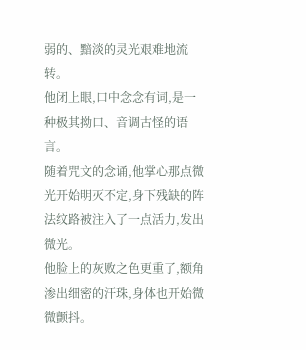弱的、黯淡的灵光艰难地流转。
他闭上眼,口中念念有词,是一种极其拗口、音调古怪的语言。
随着咒文的念诵,他掌心那点微光开始明灭不定,身下残缺的阵法纹路被注入了一点活力,发出微光。
他脸上的灰败之色更重了,额角渗出细密的汗珠,身体也开始微微颤抖。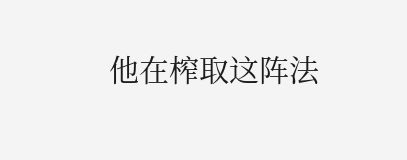他在榨取这阵法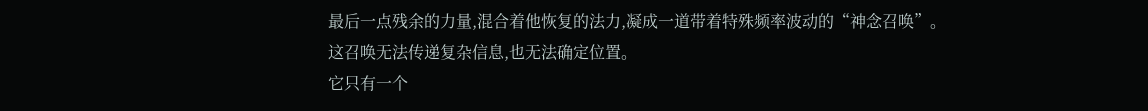最后一点残余的力量,混合着他恢复的法力,凝成一道带着特殊频率波动的“神念召唤”。
这召唤无法传递复杂信息,也无法确定位置。
它只有一个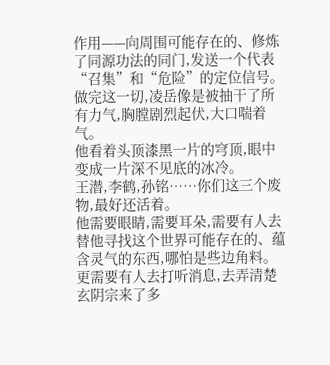作用——向周围可能存在的、修炼了同源功法的同门,发送一个代表“召集”和“危险”的定位信号。
做完这一切,凌岳像是被抽干了所有力气,胸膛剧烈起伏,大口喘着气。
他看着头顶漆黑一片的穹顶,眼中变成一片深不见底的冰冷。
王潜,李鹤,孙铭……你们这三个废物,最好还活着。
他需要眼睛,需要耳朵,需要有人去替他寻找这个世界可能存在的、蕴含灵气的东西,哪怕是些边角料。
更需要有人去打听消息,去弄清楚玄阴宗来了多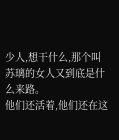少人,想干什么,那个叫苏璃的女人又到底是什么来路。
他们还活着,他们还在这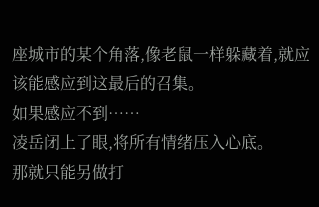座城市的某个角落,像老鼠一样躲藏着,就应该能感应到这最后的召集。
如果感应不到……
凌岳闭上了眼,将所有情绪压入心底。
那就只能另做打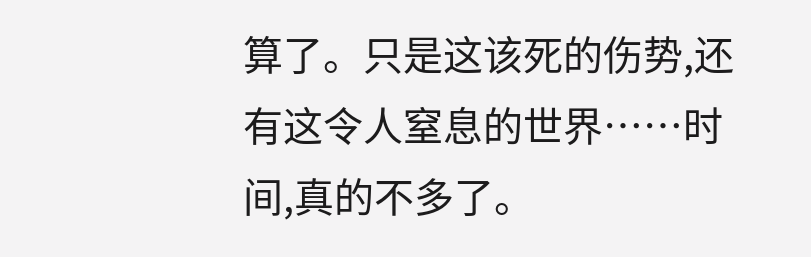算了。只是这该死的伤势,还有这令人窒息的世界……时间,真的不多了。